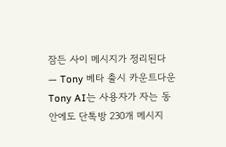잠든 사이 메시지가 정리된다 — Tony 베타 출시 카운트다운
Tony AI는 사용자가 자는 동안에도 단톡방 230개 메시지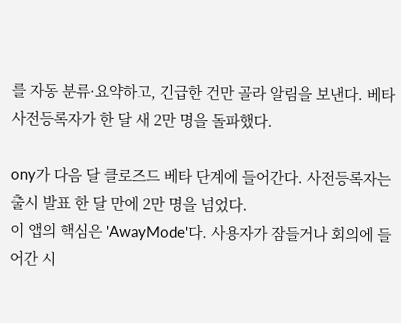를 자동 분류·요약하고, 긴급한 건만 골라 알림을 보낸다. 베타 사전등록자가 한 달 새 2만 명을 돌파했다.

ony가 다음 달 클로즈드 베타 단계에 들어간다. 사전등록자는 출시 발표 한 달 만에 2만 명을 넘었다.
이 앱의 핵심은 'AwayMode'다. 사용자가 잠들거나 회의에 들어간 시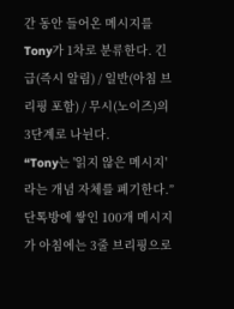간 동안 들어온 메시지를 Tony가 1차로 분류한다. 긴급(즉시 알림) / 일반(아침 브리핑 포함) / 무시(노이즈)의 3단계로 나뉜다.
“Tony는 '읽지 않은 메시지'라는 개념 자체를 폐기한다.”
단톡방에 쌓인 100개 메시지가 아침에는 3줄 브리핑으로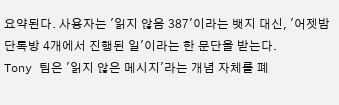요약된다. 사용자는 '읽지 않음 387'이라는 뱃지 대신, '어젯밤 단톡방 4개에서 진행된 일'이라는 한 문단을 받는다.
Tony 팀은 '읽지 않은 메시지'라는 개념 자체를 폐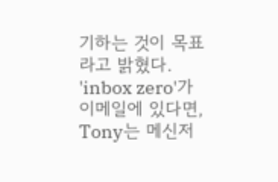기하는 것이 목표라고 밝혔다. 'inbox zero'가 이메일에 있다면, Tony는 메신저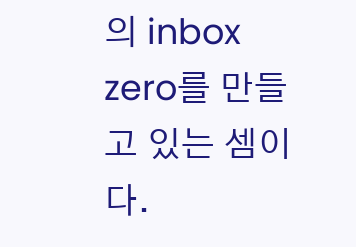의 inbox zero를 만들고 있는 셈이다.